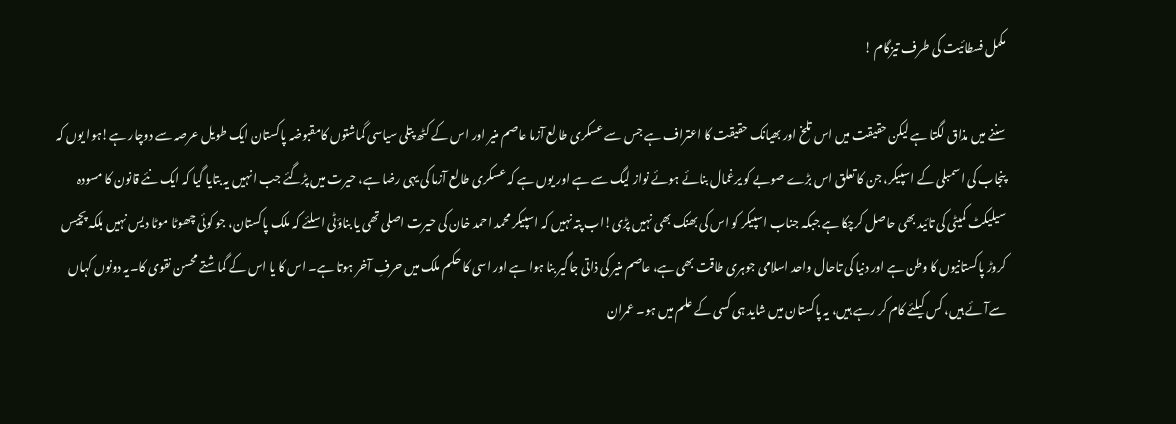مکمل فسطائیت کی طرف تیزگام !

سننے میں مذاق لگتا ہے لیکن حقیقت میں اس تلخ اور بھیانک حقیقت کا اعتراف ہے جس سے عسکری طالع آزما عاصم منیر اور اس کے کٹھ پتلی سیاسی گماشتوں کامقبوضہ پاکستان ایک طویل عرصہ سے دوچار ہے!ہوا یوں کہ پنجاب کی اسمبلی کے اسپیکر، جن کا تعلق اس بڑے صوبے کو یرغمال بنائے ہوئے نواز لیگ سے ہے اور یوں ہے کہ عسکری طالع آزما کی یہی رضا ہے، حیرت میں پڑگئے جب انہیں یہ بتایا گیا کہ ایک نئے قانون کا مسودہ سیلیکٹ کمیٹی کی تائید بھی حاصل کرچکا ہے جبکہ جناب اسپیکر کو اس کی بھنک بھی نہیں پڑی!اب پتہ نہیں کہ اسپیکر محمد احمد خان کی حیرت اصلی تھی یا بناؤٹی اسلئے کہ ملک پاکستان، جو کوئی چھوٹا موٹا دیس نہیں بلکہ پچیس کروڑ پاکستانیوں کا وطن ہے اور دنیا کی تاحال واحد اسلامی جوہری طاقت بھی ہے، عاصم منیر کی ذاتی جاگیر بنا ہوا ہے اور اسی کا حکم ملک میں حرفِ آخر ہوتا ہے۔ اس کا یا اس کے گماشتے محسن نقوی کا۔یہ دونوں کہاں سےآئے ہیں، کس کیلئے کام کر رہے ہیں، یہ پاکستان میں شاید ہی کسی کے علم میں ہو۔ عمران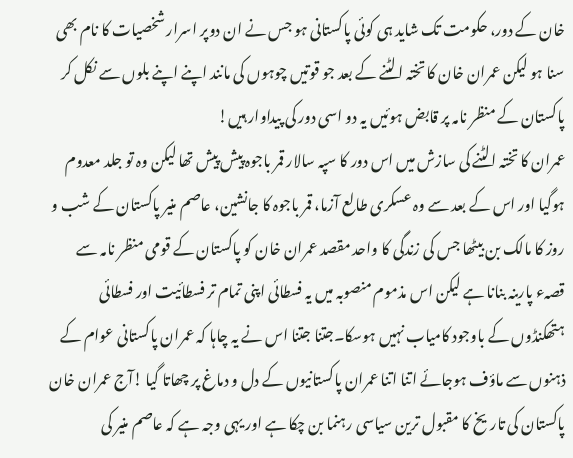خان کے دور، حکومت تک شاید ہی کوئی پاکستانی ہو جس نے ان دوپر اسرار شخصیات کا نام بھی سنا ہو لیکن عمران خان کا تختہ الٹنے کے بعد جو قوتیں چوہوں کی مانند اپنے اپنے بلوں سے نکل کر پاکستان کے منظر نامہ پر قابض ہوئیں یہ دو اسی دور کی پیداوار ہیں!
عمران کا تختہ الٹنے کی سازش میں اس دور کا سپہ سالار قمر باجوہ پیش پیش تھا لیکن وہ تو جلد معدوم ہوگیا اور اس کے بعد سے وہ عسکری طالع آزما، قمر باجوہ کا جانشین، عاصم منیر پاکستان کے شب و روز کا مالک بن بیٹھا جس کی زندگی کا واحد مقصد عمران خان کو پاکستان کے قومی منظر نامہ سے قصہء پارینہ بنانا ہے لیکن اس مذموم منصوبہ میں یہ فسطائی اپنی تمام تر فسطائیت اور فسطائی ہتھکنڈوں کے باوجود کامیاب نہیں ہوسکا۔جتنا جتنا اس نے یہ چاہا کہ عمران پاکستانی عوام کے ذہنوں سے ماؤف ہوجائے اتنا اتنا عمران پاکستانیوں کے دل و دماغ پر چھاتا گیا !آج عمران خان پاکستان کی تاریخ کا مقبول ترین سیاسی رہنما بن چکا ہے اور یہی وجہ ہے کہ عاصم منیر کی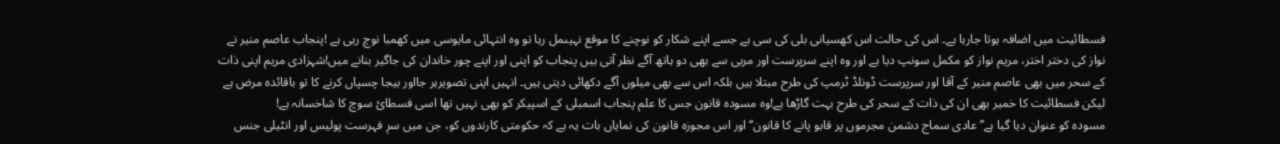فسطائیت میں اضافہ ہوتا جارہا ہے۔ اس کی حالت اس کھسیانی بلی کی سی ہے جسے اپنے شکار کو نوچنے کا موقع نہیںمل رہا تو وہ انتہائی مایوسی میں کھمبا نوچ رہی ہے !پنجاب عاصم منیر نے نواز کی دختر اختر، مریم نواز کو مکمل سونپ دیا ہے اور وہ اپنے سرپرست اور مربی سے بھی دو ہاتھ آگے نظر آتی ہیں پنجاب کو اپنی اور اپنے چور خاندان کی جاگیر بنانے میں!شہزادی مریم اپنی ذات کے سحر میں بھی عاصم منیر کے آقا اور سرپرست ڈونلڈ ٹرمپ کی طرح مبتلا ہیں بلکہ اس سے بھی میلوں آگے دکھائی دیتی ہیں۔ انہیں اپنی تصویرہر جااور بیجا چسپاں کرنے کا تو باقائدہ مرض ہے لیکن فسطائیت کا خمیر بھی ان کی ذات کے سحر کی طرح بہت گاڑھا ہے!وہ مسودہ قانون جس کا علم پنجاب اسمبلی کے اسپیکر کو بھی نہیں تھا اسی فسطائ سوچ کا شاخسانہ ہے!
مسودہ کو عنوان دیا گیا ہے’’عادی سماج دشمن مجرموں پر قابو پانے کا قانون‘‘ اور اس مجوزہ قانون کی نمایاں بات یہ ہے کہ حکومتی کارندوں کو، جن میں سرِ فہرست پولیس اور انٹیلی جنس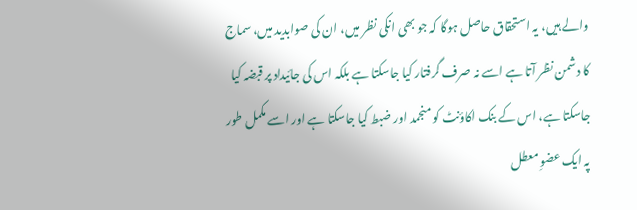والے ہیں، یہ استحقاق حاصل ہوگا کہ جو بھی انکی نظر میں، ان کی صوابدید میں، سماج کا دشمن نظر آتا ہے اسے نہ صرف گرفتار کیا جاسکتا ہے بلکہ اس کی جائیداد پر قبضہ کیا جاسکتا ہے، اس کے بنک اکاؤنٹ کو منجمد اور ضبط کیا جاسکتا ہے اور اسے مکمل طور پہ ایک عضوِ معطل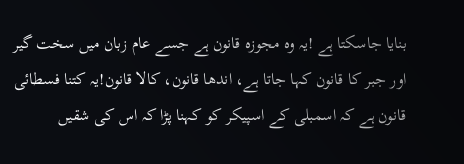بنایا جاسکتا ہے !یہ وہ مجوزہ قانون ہے جسے عام زبان میں سخت گیر اور جبر کا قانون کہا جاتا ہے، اندھا قانون، کالا قانون!یہ کتنا فسطائی قانون ہے کہ اسمبلی کے اسپیکر کو کہنا پڑا کہ اس کی شقیں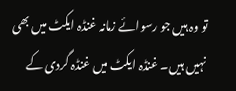تو وہ ہیں جو رسوائے زمانہ غنڈہ ایکٹ میں بھی نہیں ہیں۔ غنڈہ ایکٹ میں غنڈہ گردی کے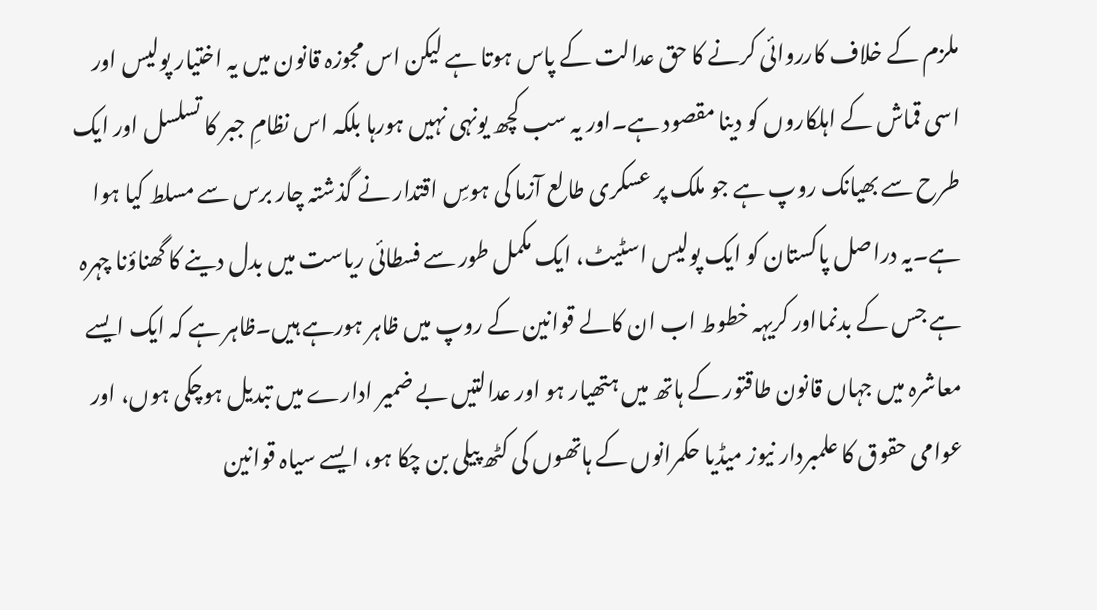ملزم کے خلاف کارروائی کرنے کا حق عدالت کے پاس ہوتا ہے لیکن اس مجوزہ قانون میں یہ اختیار پولیس اور اسی قماش کے اہلکاروں کو دینا مقصود ہے۔اور یہ سب کچھ یونہی نہیں ہورہا بلکہ اس نظامِ جبر کا تسلسل اور ایک طرح سے بھیانک روپ ہے جو ملک پر عسکری طالع آزما کی ہوسِ اقتدار نے گذشتہ چار برس سے مسلط کیا ہوا ہے۔یہ دراصل پاکستان کو ایک پولیس اسٹیٹ، ایک مکمل طور سے فسطائی ریاست میں بدل دینے کا گھناؤنا چہرہ ہے جس کے بدنمااور کریہہ خطوط اب ان کالے قوانین کے روپ میں ظاہر ہورہے ہیں۔ظاہر ہے کہ ایک ایسے معاشرہ میں جہاں قانون طاقتور کے ہاتھ میں ہتھیار ہو اور عدالتیں بے ضمیر ادارے میں تبدیل ہوچکی ہوں، اور عوامی حقوق کا علمبردار نیوز میڈیا حکمرانوں کے ہاتھوں کی کٹھ پیلی بن چکا ہو، ایسے سیاہ قوانین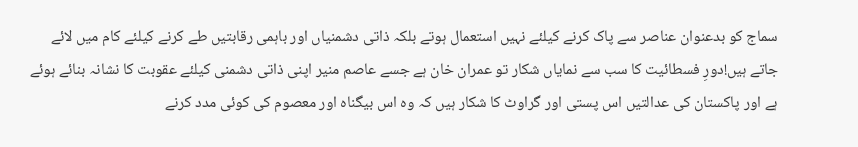سماج کو بدعنوان عناصر سے پاک کرنے کیلئے نہیں استعمال ہوتے بلکہ ذاتی دشمنیاں اور باہمی رقابتیں طے کرنے کیلئے کام میں لائے جاتے ہیں!دورِ فسطائیت کا سب سے نمایاں شکار تو عمران خان ہے جسے عاصم منیر اپنی ذاتی دشمنی کیلئے عقوبت کا نشانہ بنائے ہوئے ہے اور پاکستان کی عدالتیں اس پستی اور گراوٹ کا شکار ہیں کہ وہ اس بیگناہ اور معصوم کی کوئی مدد کرنے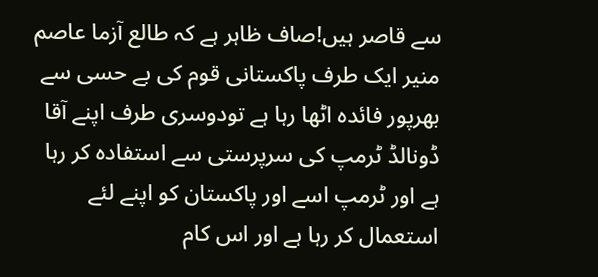سے قاصر ہیں!صاف ظاہر ہے کہ طالع آزما عاصم منیر ایک طرف پاکستانی قوم کی بے حسی سے بھرپور فائدہ اٹھا رہا ہے تودوسری طرف اپنے آقا ڈونالڈ ٹرمپ کی سرپرستی سے استفادہ کر رہا ہے اور ٹرمپ اسے اور پاکستان کو اپنے لئے استعمال کر رہا ہے اور اس کام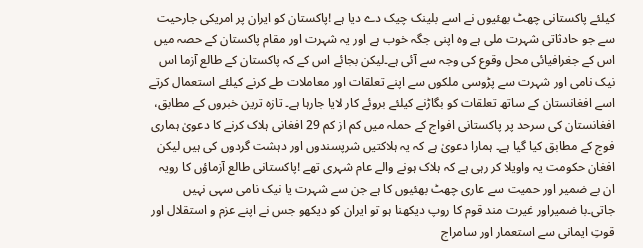کیلئے پاکستانی چھٹ بھئیوں نے اسے بلینک چیک دے دیا ہے !پاکستان کو ایران پر امریکی جارحیت سے جو حادثاتی شہرت ملی ہے وہ اپنی جگہ خوب ہے اور یہ شہرت اور مقام پاکستان کے حصہ میں اس کے جغرافیائی محل وقوع کی وجہ سے آئی ہے۔لیکن بجائے اس کے کہ پاکستان کے طالع آزما اس نیک نامی اور شہرت سے پڑوسی ملکوں سے اپنے تعلقات اور معاملات طے کرنے کیلئے استعمال کرتے اسے افغانستان کے ساتھ تعلقات کو بگاڑنے کیلئے بروئے کار لایا جارہا ہے۔ تازہ ترین خبروں کے مطابق، افغانستان کی سرحد پر پاکستانی افواج کے حملہ میں کم از کم 29 افغانی ہلاک کرنے کا دعویٰ ہماری فوج کے مطابق کیا گیا ہے۔ ہمارا دعویٰ ہے کہ یہ ہلاکتیں شرپسندوں اور دہشت گردوں کی ہیں لیکن افغان حکومت یہ واویلا کر رہی ہے کہ ہلاک ہونے والے عام شہری تھے !پاکستانی طالع آزماؤں کا رویہ ان بے ضمیر اور حمیت سے عاری چھٹ بھئیوں کا ہے جن سے شہرت یا نیک نامی سہی نہیں جاتی۔با ضمیراور غیرت مند قوم کا روپ دیکھنا ہو تو ایران کو دیکھو جس نے اپنے عزم و استقلال اور قوتِ ایمانی سے استعمار اور سامراج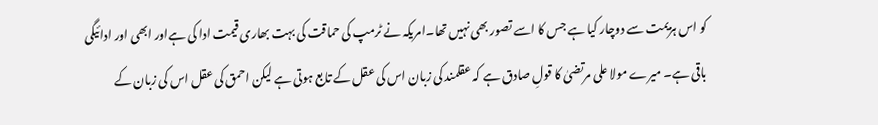کو اس ہزیمت سے دوچار کیا ہے جس کا اسے تصور بھی نہیں تھا۔امریکہ نے ٹرمپ کی حماقت کی بہت بھاری قیمت ادا کی ہےاور ابھی اور ادائیگی باقی ہے۔ میرے مولا علی مرتضیٰ کا قولِ صادق ہے کہ عقلمند کی زبان اس کی عقل کے تابع ہوتی ہے لیکن احمق کی عقل اس کی زبان کے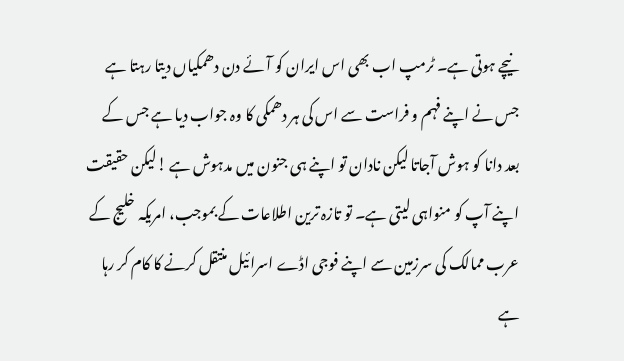نیچے ہوتی ہے۔ ٹرمپ اب بھی اس ایران کو آئے دن دھمکیاں دیتا رہتا ہے جس نے اپنے فہم و فراست سے اس کی ہر دھمکی کا وہ جواب دیا ہے جس کے بعد دانا کو ہوش آجاتا لیکن نادان تو اپنے ہی جنون میں مدہوش ہے !لیکن حقیقت اپنے آپ کو منواہی لیتی ہے۔ تو تازہ ترین اطلاعات کے بموجب، امریکہ خلیج کے عرب ممالک کی سرزمین سے اپنے فوجی اڈے اسرائیل منتقل کرنے کا کام کر رہا ہے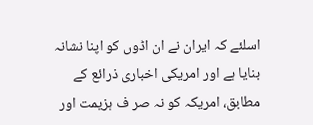اسلئے کہ ایران نے ان اڈوں کو اپنا نشانہ بنایا ہے اور امریکی اخباری ذرائع کے مطابق، امریکہ کو نہ صر ف ہزیمت اور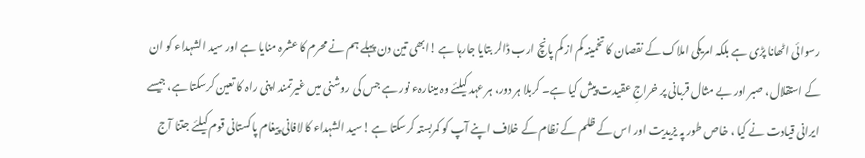رسوائی اٹھانا پڑی ہے بلکہ امریکی املاک کے نقصان کا تخمینہ کم از کم پانچ ارب ڈالر بتایا جارہا ہے !ابھی تین دن پہلے ہم نے محرم کا عشرہ منایا ہے اور سید الشہداء کو ان کے استقلال، صبر اور بے مثال قربانی پر خراجِ عقیدت پیش کیا ہے۔ کربلا ہر دور، ہر عہد کیلئے وہ مینارہء نور ہے جس کی روشنی میں غیرتمند اپنی راہ کا تعین کرسکتا ہے، جیسے ایرانی قیادت نے کیا ، خاص طور پہ یزیدیت اور اس کے ظلم کے نظام کے خلاف اپنے آپ کو کمربستہ کرسکتا ہے !سید الشہداء کا لافانی پیغام پاکستانی قوم کیلئے جتنا آج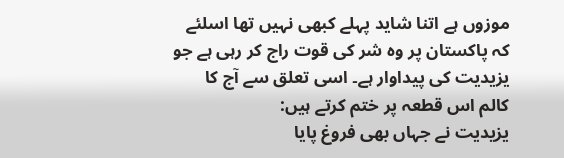موزوں ہے اتنا شاید پہلے کبھی نہیں تھا اسلئے کہ پاکستان پر وہ شر کی قوت راج کر رہی ہے جو یزیدیت کی پیداوار ہے۔ اسی تعلق سے آج کا کالم اس قطعہ پر ختم کرتے ہیں:
یزیدیت نے جہاں بھی فروغ پایا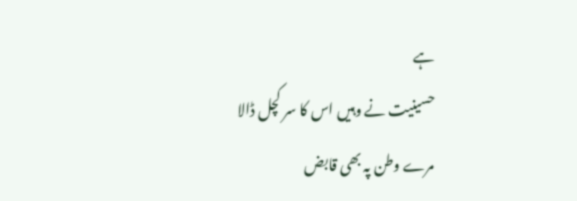ہے
حسینیت نے وہیں اس کا سر کچل ڈالا
مرے وطن پہ بھی قابض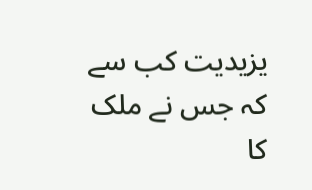یزیدیت کب سے
کہ جس نے ملک کا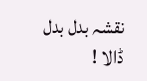نقشہ بدل بدل ڈالا !